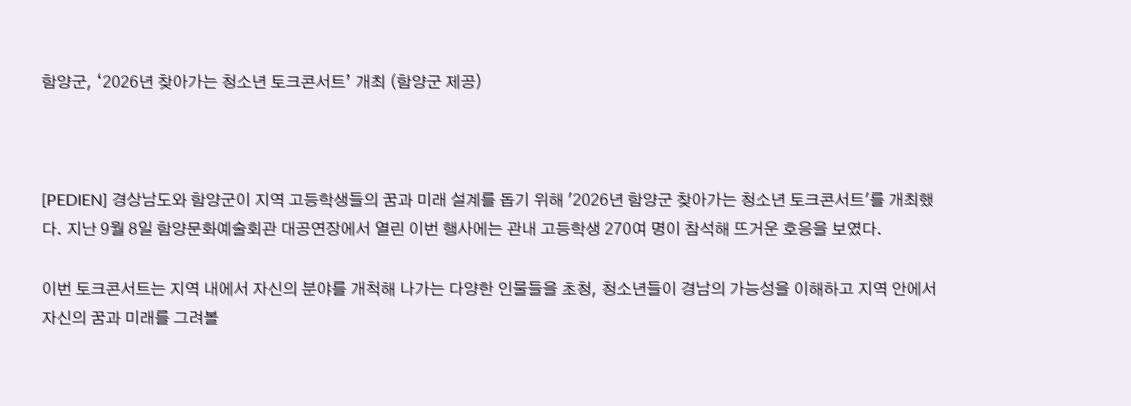함양군, ‘2026년 찾아가는 청소년 토크콘서트’ 개최 (함양군 제공)



[PEDIEN] 경상남도와 함양군이 지역 고등학생들의 꿈과 미래 설계를 돕기 위해 '2026년 함양군 찾아가는 청소년 토크콘서트'를 개최했다. 지난 9월 8일 함양문화예술회관 대공연장에서 열린 이번 행사에는 관내 고등학생 270여 명이 참석해 뜨거운 호응을 보였다.

이번 토크콘서트는 지역 내에서 자신의 분야를 개척해 나가는 다양한 인물들을 초청, 청소년들이 경남의 가능성을 이해하고 지역 안에서 자신의 꿈과 미래를 그려볼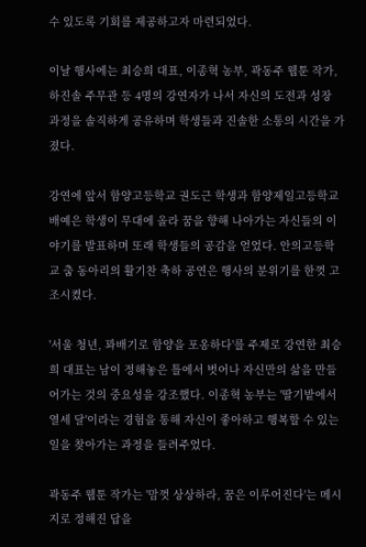수 있도록 기회를 제공하고자 마련되었다.

이날 행사에는 최승희 대표, 이종혁 농부, 곽동주 웹툰 작가, 하진솔 주무관 등 4명의 강연자가 나서 자신의 도전과 성장 과정을 솔직하게 공유하며 학생들과 진솔한 소통의 시간을 가졌다.

강연에 앞서 함양고등학교 권도근 학생과 함양제일고등학교 배예은 학생이 무대에 올라 꿈을 향해 나아가는 자신들의 이야기를 발표하며 또래 학생들의 공감을 얻었다. 안의고등학교 춤 동아리의 활기찬 축하 공연은 행사의 분위기를 한껏 고조시켰다.

'서울 청년, 꽈배기로 함양을 포옹하다'를 주제로 강연한 최승희 대표는 남이 정해놓은 틀에서 벗어나 자신만의 삶을 만들어가는 것의 중요성을 강조했다. 이종혁 농부는 '딸기밭에서 열세 달'이라는 경험을 통해 자신이 좋아하고 행복할 수 있는 일을 찾아가는 과정을 들려주었다.

곽동주 웹툰 작가는 '맘껏 상상하라, 꿈은 이루어진다'는 메시지로 정해진 답을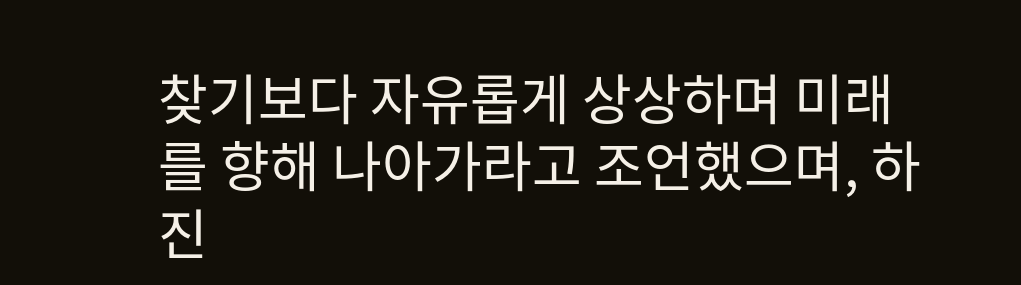찾기보다 자유롭게 상상하며 미래를 향해 나아가라고 조언했으며, 하진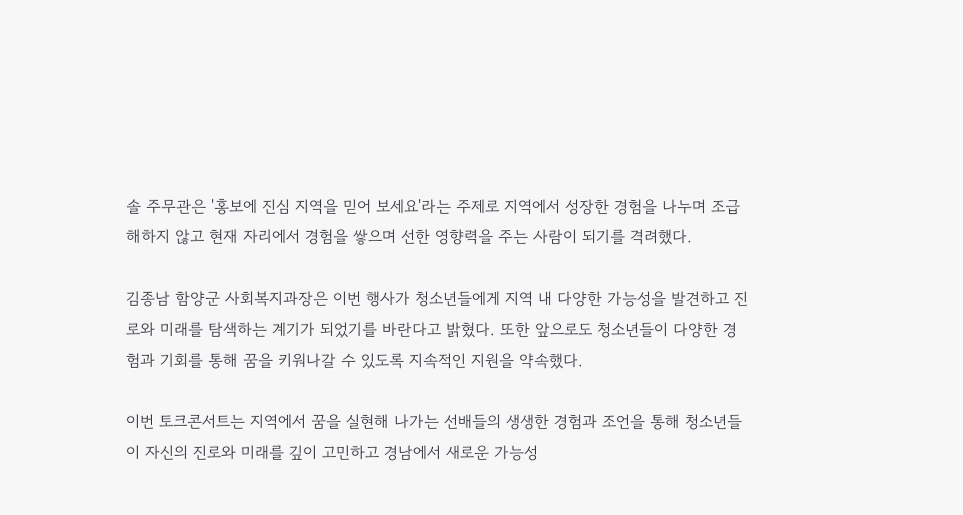솔 주무관은 '홍보에 진심 지역을 믿어 보세요'라는 주제로 지역에서 성장한 경험을 나누며 조급해하지 않고 현재 자리에서 경험을 쌓으며 선한 영향력을 주는 사람이 되기를 격려했다.

김종남 함양군 사회복지과장은 이번 행사가 청소년들에게 지역 내 다양한 가능성을 발견하고 진로와 미래를 탐색하는 계기가 되었기를 바란다고 밝혔다. 또한 앞으로도 청소년들이 다양한 경험과 기회를 통해 꿈을 키워나갈 수 있도록 지속적인 지원을 약속했다.

이번 토크콘서트는 지역에서 꿈을 실현해 나가는 선배들의 생생한 경험과 조언을 통해 청소년들이 자신의 진로와 미래를 깊이 고민하고 경남에서 새로운 가능성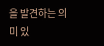을 발견하는 의미 있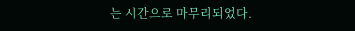는 시간으로 마무리되었다.